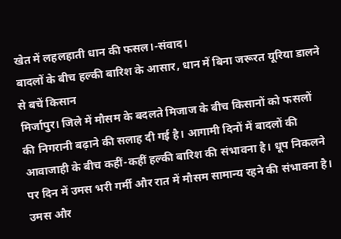खेत में लहलहाती धान की फसल।-संवाद।
बादलों के बीच हल्की बारिश के आसार, धान में बिना जरूरत यूरिया डालने से बचें किसान
मिर्जापुर। जिले में मौसम के बदलते मिजाज के बीच किसानों को फसलों की निगरानी बढ़ाने की सलाह दी गई है। आगामी दिनों में बादलों की आवाजाही के बीच कहीं-कहीं हल्की बारिश की संभावना है। धूप निकलने पर दिन में उमस भरी गर्मी और रात में मौसम सामान्य रहने की संभावना है। उमस और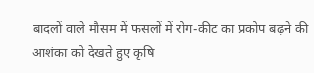बादलों वाले मौसम में फसलों में रोग-कीट का प्रकोप बढ़ने की आशंका को देखते हुए कृषि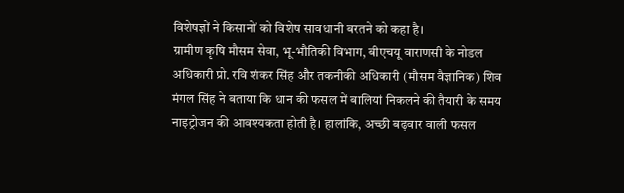विशेषज्ञों ने किसानों को विशेष सावधानी बरतने को कहा है।
ग्रामीण कृषि मौसम सेवा, भू-भौतिकी विभाग, बीएचयू वाराणसी के नोडल अधिकारी प्रो. रवि शंकर सिंह और तकनीकी अधिकारी (मौसम वैज्ञानिक) शिव मंगल सिंह ने बताया कि धान की फसल में बालियां निकलने की तैयारी के समय नाइट्रोजन की आवश्यकता होती है। हालांकि, अच्छी बढ़वार वाली फसल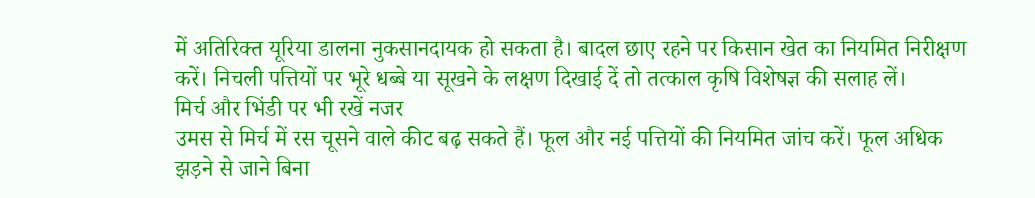में अतिरिक्त यूरिया डालना नुकसानदायक हो सकता है। बादल छाए रहने पर किसान खेत का नियमित निरीक्षण करें। निचली पत्तियों पर भूरे धब्बे या सूखने के लक्षण दिखाई दें तो तत्काल कृषि विशेषज्ञ की सलाह लें।
मिर्च और भिंडी पर भी रखें नजर
उमस से मिर्च में रस चूसने वाले कीट बढ़ सकते हैं। फूल और नई पत्तियों की नियमित जांच करें। फूल अधिक झड़ने से जाने बिना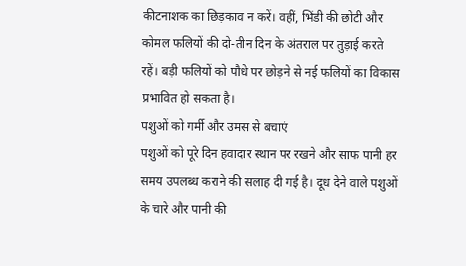कीटनाशक का छिड़काव न करें। वहीं, भिंडी की छोटी और कोमल फलियों की दो-तीन दिन के अंतराल पर तुड़ाई करते रहें। बड़ी फलियों को पौधे पर छोड़ने से नई फलियों का विकास प्रभावित हो सकता है।
पशुओं को गर्मी और उमस से बचाएं
पशुओं को पूरे दिन हवादार स्थान पर रखने और साफ पानी हर समय उपलब्ध कराने की सलाह दी गई है। दूध देने वाले पशुओं के चारे और पानी की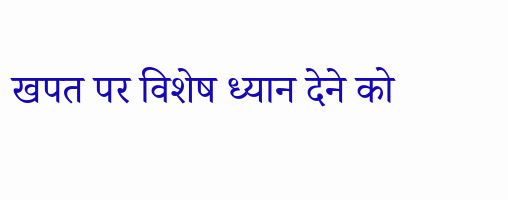खपत पर विशेष ध्यान देने को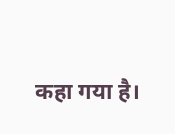कहा गया है।